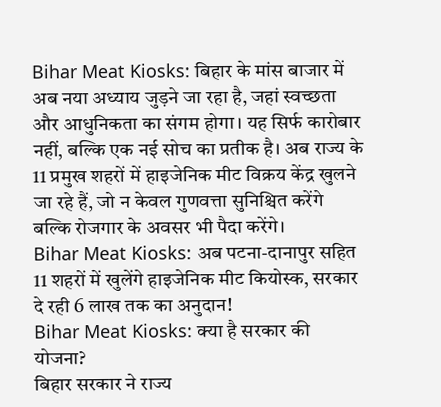Bihar Meat Kiosks: बिहार के मांस बाजार में अब नया अध्याय जुड़ने जा रहा है, जहां स्वच्छता और आधुनिकता का संगम होगा। यह सिर्फ कारोबार नहीं, बल्कि एक नई सोच का प्रतीक है। अब राज्य के 11 प्रमुख शहरों में हाइजेनिक मीट विक्रय केंद्र खुलने जा रहे हैं, जो न केवल गुणवत्ता सुनिश्चित करेंगे बल्कि रोजगार के अवसर भी पैदा करेंगे।
Bihar Meat Kiosks: अब पटना-दानापुर सहित 11 शहरों में खुलेंगे हाइजेनिक मीट कियोस्क, सरकार दे रही 6 लाख तक का अनुदान!
Bihar Meat Kiosks: क्या है सरकार की योजना?
बिहार सरकार ने राज्य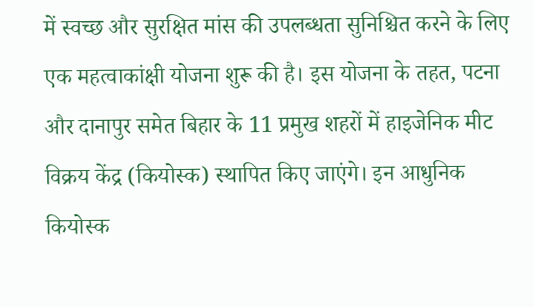में स्वच्छ और सुरक्षित मांस की उपलब्धता सुनिश्चित करने के लिए एक महत्वाकांक्षी योजना शुरू की है। इस योजना के तहत, पटना और दानापुर समेत बिहार के 11 प्रमुख शहरों में हाइजेनिक मीट विक्रय केंद्र (कियोस्क) स्थापित किए जाएंगे। इन आधुनिक कियोस्क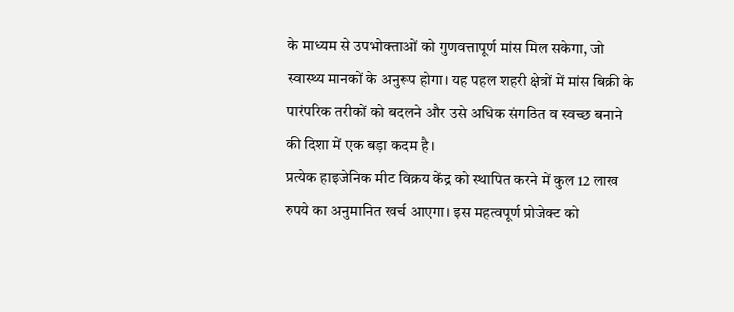के माध्यम से उपभोक्ताओं को गुणवत्तापूर्ण मांस मिल सकेगा, जो स्वास्थ्य मानकों के अनुरूप होगा। यह पहल शहरी क्षेत्रों में मांस बिक्री के पारंपरिक तरीकों को बदलने और उसे अधिक संगठित व स्वच्छ बनाने की दिशा में एक बड़ा कदम है।
प्रत्येक हाइजेनिक मीट विक्रय केंद्र को स्थापित करने में कुल 12 लाख रुपये का अनुमानित खर्च आएगा। इस महत्वपूर्ण प्रोजेक्ट को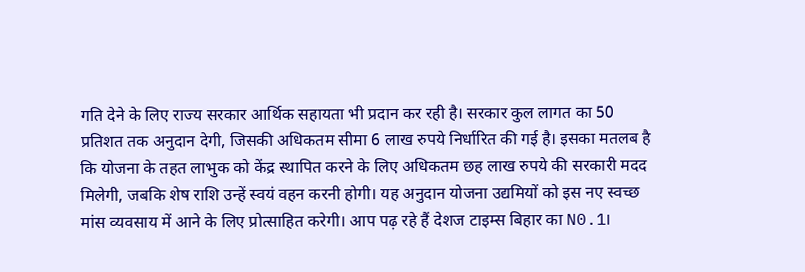गति देने के लिए राज्य सरकार आर्थिक सहायता भी प्रदान कर रही है। सरकार कुल लागत का 50 प्रतिशत तक अनुदान देगी, जिसकी अधिकतम सीमा 6 लाख रुपये निर्धारित की गई है। इसका मतलब है कि योजना के तहत लाभुक को केंद्र स्थापित करने के लिए अधिकतम छह लाख रुपये की सरकारी मदद मिलेगी, जबकि शेष राशि उन्हें स्वयं वहन करनी होगी। यह अनुदान योजना उद्यमियों को इस नए स्वच्छ मांस व्यवसाय में आने के लिए प्रोत्साहित करेगी। आप पढ़ रहे हैं देशज टाइम्स बिहार का N0.1।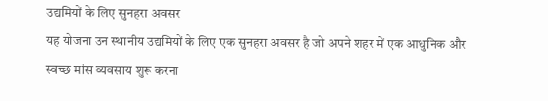उद्यमियों के लिए सुनहरा अवसर
यह योजना उन स्थानीय उद्यमियों के लिए एक सुनहरा अवसर है जो अपने शहर में एक आधुनिक और स्वच्छ मांस व्यवसाय शुरू करना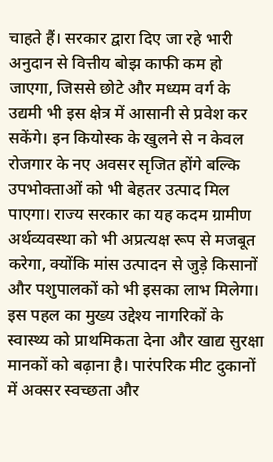चाहते हैं। सरकार द्वारा दिए जा रहे भारी अनुदान से वित्तीय बोझ काफी कम हो जाएगा, जिससे छोटे और मध्यम वर्ग के उद्यमी भी इस क्षेत्र में आसानी से प्रवेश कर सकेंगे। इन कियोस्क के खुलने से न केवल रोजगार के नए अवसर सृजित होंगे बल्कि उपभोक्ताओं को भी बेहतर उत्पाद मिल पाएगा। राज्य सरकार का यह कदम ग्रामीण अर्थव्यवस्था को भी अप्रत्यक्ष रूप से मजबूत करेगा, क्योंकि मांस उत्पादन से जुड़े किसानों और पशुपालकों को भी इसका लाभ मिलेगा।
इस पहल का मुख्य उद्देश्य नागरिकों के स्वास्थ्य को प्राथमिकता देना और खाद्य सुरक्षा मानकों को बढ़ाना है। पारंपरिक मीट दुकानों में अक्सर स्वच्छता और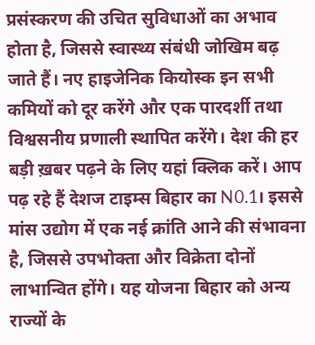प्रसंस्करण की उचित सुविधाओं का अभाव होता है, जिससे स्वास्थ्य संबंधी जोखिम बढ़ जाते हैं। नए हाइजेनिक कियोस्क इन सभी कमियों को दूर करेंगे और एक पारदर्शी तथा विश्वसनीय प्रणाली स्थापित करेंगे। देश की हर बड़ी ख़बर पढ़ने के लिए यहां क्लिक करें। आप पढ़ रहे हैं देशज टाइम्स बिहार का N0.1। इससे मांस उद्योग में एक नई क्रांति आने की संभावना है, जिससे उपभोक्ता और विक्रेता दोनों लाभान्वित होंगे। यह योजना बिहार को अन्य राज्यों के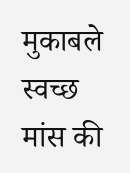मुकाबले स्वच्छ मांस की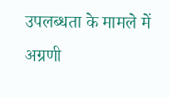उपलब्धता के मामले में अग्रणी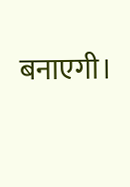बनाएगी।